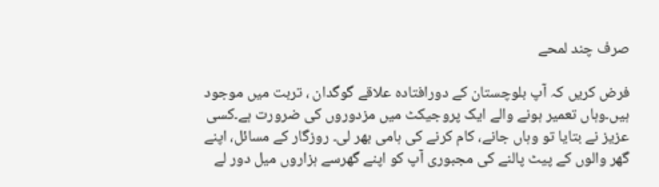صرف چند لمحے

فرض کریں کہ آپ بلوچستان کے دورافتادہ علاقے گوگدان ، تربت میں موجود ہیں۔وہاں تعمیر ہونے والے ایک پروجیکٹ میں مزدوروں کی ضرورت ہے۔کسی عزیز نے بتایا تو وہاں جانے، کام کرنے کی ہامی بھر لی۔ روزگار کے مسائل، اپنے گھر والوں کے پیٹ پالنے کی مجبوری آپ کو اپنے گھرسے ہزاروں میل دور لے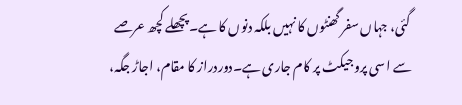گئی، جہاں سفر گھنٹوں کا نہیں بلکہ دنوں کا ہے۔پچھلے کچھ عرصے سے اسی پروجیکٹ پر کام جاری ہے۔دوردراز کا مقام، اجاڑ جگہ،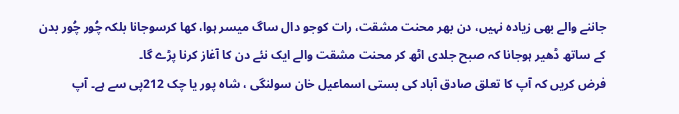جاننے والے بھی زیادہ نہیں، دن بھر محنت مشقت، رات کوجو دال ساگ میسر ہوا، کھا کرسوجانا بلکہ چُور چُور بدن کے ساتھ ڈھیر ہوجانا کہ صبح جلدی اٹھ کر محنت مشقت والے ایک نئے دن کا آغاز کرنا پڑے گا۔
فرض کریں کہ آپ کا تعلق صادق آباد کی بستی اسماعیل خان سولنگی ، شاہ پور یا چک 212پی سے ہے۔ آپ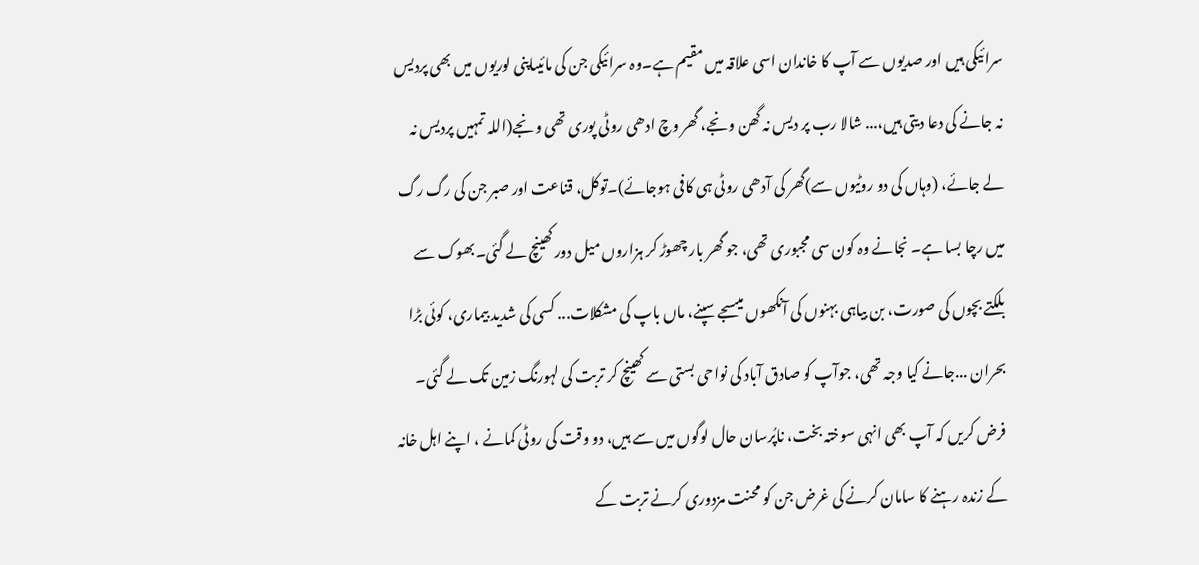سرائیکی ہیں اور صدیوں سے آپ کا خاندان اسی علاقہ میں مقیم ہے۔وہ سرائیکی جن کی مائیںاپنی لوریوں میں بھی پردیس نہ جانے کی دعا دیتی ہیں،... شالا رب پر دیس نہ گھن ونجے، گھر وچ ادھی روٹی پوری تھی ونجے(اللہ تمہیں پردیس نہ لے جائے، (وہاں کی دو روٹیوں سے)گھر کی آدھی روٹی ہی کافی ہوجائے)۔توکل، قناعت اور صبر جن کی رگ رگ میں رچا بسا ہے۔ نجانے وہ کون سی مجبوری تھی، جو گھر بار چھوڑ کر ہزاروں میل دور کھینچ لے گئی۔بھوک سے بلکتے بچوں کی صورت، بن بیاہی بہنوں کی آنکھوں میںسجے سپنے، ماں باپ کی مشکلات... کسی کی شدید بیماری، کوئی بڑا بحران ...جانے کیا وجہ تھی، جوآپ کو صادق آباد کی نواحی بستی سے کھینچ کر تربت کی لہورنگ زمین تک لے گئی۔
فرض کریں کہ آپ بھی انہی سوختہ بخت، ناپُرسان حال لوگوں میں سے ہیں، دو وقت کی روٹی کمانے ، اپنے اہل خانہ کے زندہ رہنے کا سامان کرنے کی غرض جن کو محنت مزدوری کرنے تربت کے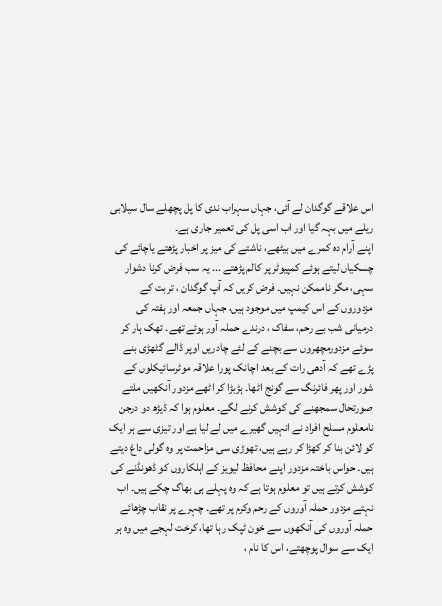اس علاقے گوگدان لے آئی، جہاں سہراب ندی کا پل پچھلے سال سیلابی ریلے میں بہہ گیا اور اب اسی پل کی تعمیر جاری ہے۔
اپنے آرام دہ کمرے میں بیٹھے، ناشتے کی میز پر اخبار پڑھتے یاچائے کی چسکیاں لیتے ہوئے کمپیوٹر پر کالم پڑھتے ... یہ سب فرض کرنا دشوار سہی، مگر ناممکن نہیں۔ فرض کریں کہ آپ گوگدان ، تربت کے مزدوروں کے اس کیمپ میں موجود ہیں، جہاں جمعہ اور ہفتہ کی درمیانی شب بے رحم، سفاک ، درندے حملہ آور ہوئے تھے۔ تھک ہار کر سوئے مزدورمچھروں سے بچنے کے لئے چادریں اوپر ڈالے گٹھڑی بنے پڑے تھے کہ آدھی رات کے بعد اچانک پورا علاقہ موٹرسائیکلوں کے شور اور پھر فائرنگ سے گونج اٹھا۔ ہڑبڑا کر اٹھے مزدور آنکھیں ملتے صورتحال سمجھنے کی کوشش کرنے لگے۔ معلوم ہوا کہ ڈیڑھ دو درجن نامعلوم مسلح افراد نے انہیں گھیرے میں لے لیا ہے اور تیزی سے ہر ایک کو لائن بنا کر کھڑا کر رہے ہیں، تھوڑی سی مزاحمت پر وہ گولی داغ دیتے ہیں۔ حواس باختہ مزدور اپنے محافظ لیویز کے اہلکاروں کو ڈھونڈنے کی کوشش کرتے ہیں تو معلوم ہوتا ہے کہ وہ پہلے ہی بھاگ چکے ہیں۔ اب نہتے مزدور حملہ آوروں کے رحم وکرم پر تھے۔ چہرے پر نقاب چڑھائے حملہ آوروں کی آنکھوں سے خون ٹپک رہا تھا، کرخت لہجے میں وہ ہر ایک سے سوال پوچھتے، اس کا نام ،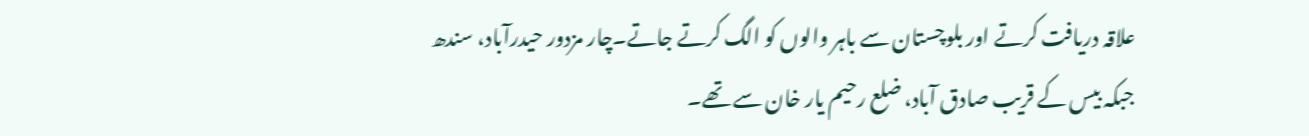علاقہ دریافت کرتے اور بلوچستان سے باہر والوں کو الگ کرتے جاتے۔چار مزدور حیدرآباد، سندھ جبکہ بیس کے قریب صادق آباد، ضلع رحیم یار خان سے تھے۔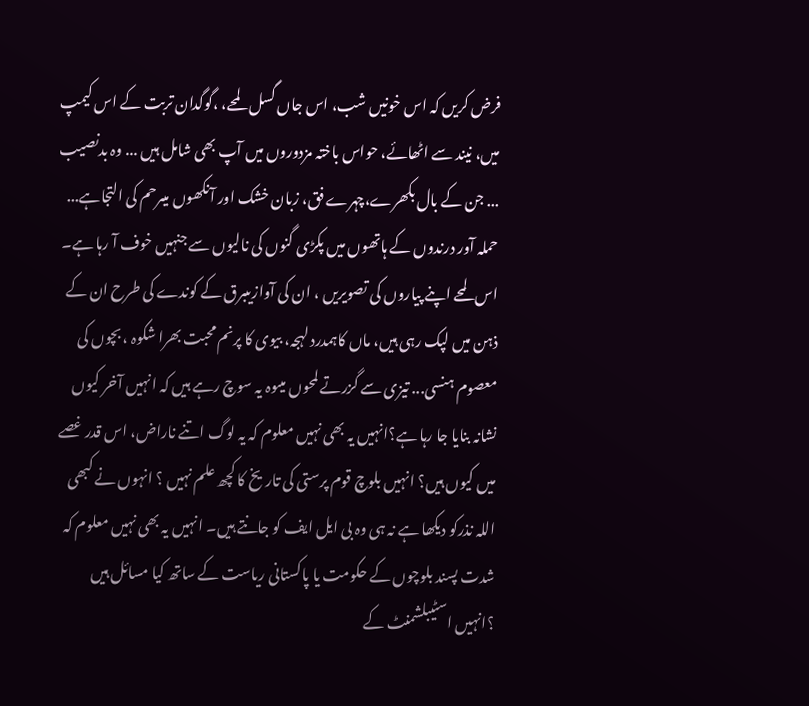فرض کریں کہ اس خونیں شب، اس جاں گسل لمحے، ،گوگدان تربت کے اس کیمپ میں، نیند سے اٹھائے، حواس باختہ مزدوروں میں آپ بھی شامل ہیں ... وہ بدنصیب ... جن کے بال بکھرے،چہرے فق، زبان خشک اور آنکھوں میںرحم کی التجاہے... حملہ آور درندوں کے ہاتھوں میں پکڑی گنوں کی نالیوں سے جنہیں خوف آ رہا ہے۔ اس لمحے اپنے پیاروں کی تصویریں ، ان کی آوازیںبرق کے کوندے کی طرح ان کے ذہن میں لپک رہی ہیں، ماں کاہمدرد لہجہ، بیوی کا پرنم محبت بھرا شکوہ ، بچوں کی معصوم ہنسی... تیزی سے گزرتے لمحوں میںوہ یہ سوچ رہے ہیں کہ انہیں آخر کیوں نشانہ بنایا جا رہا ہے؟انہیں یہ بھی نہیں معلوم کہ یہ لوگ اتنے ناراض، اس قدر غصے میں کیوں ہیں؟ انہیں بلوچ قوم پرستی کی تاریخ کا کچھ علم نہیں ؟ انہوں نے کبھی اللہ نذرکو دیکھا ہے نہ ہی وہ بی ایل ایف کو جانتے ہیں۔ انہیں یہ بھی نہیں معلوم کہ شدت پسند بلوچوں کے حکومت یا پاکستانی ریاست کے ساتھ کیا مسائل ہیں ؟انہیں اسٹیبلشمنٹ کے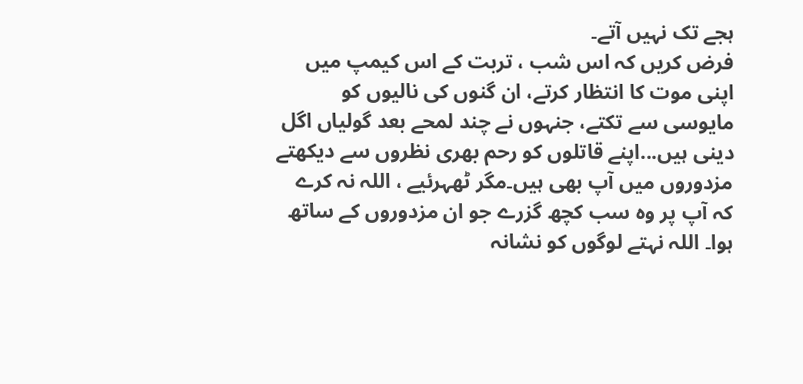ہجے تک نہیں آتے۔
فرض کریں کہ اس شب ، تربت کے اس کیمپ میں اپنی موت کا انتظار کرتے، ان گنوں کی نالیوں کو مایوسی سے تکتے، جنہوں نے چند لمحے بعد گولیاں اگل دینی ہیں...اپنے قاتلوں کو رحم بھری نظروں سے دیکھتے مزدوروں میں آپ بھی ہیں۔مگر ٹھہرئیے ، اللہ نہ کرے کہ آپ پر وہ سب کچھ گزرے جو ان مزدوروں کے ساتھ ہوا۔ اللہ نہتے لوگوں کو نشانہ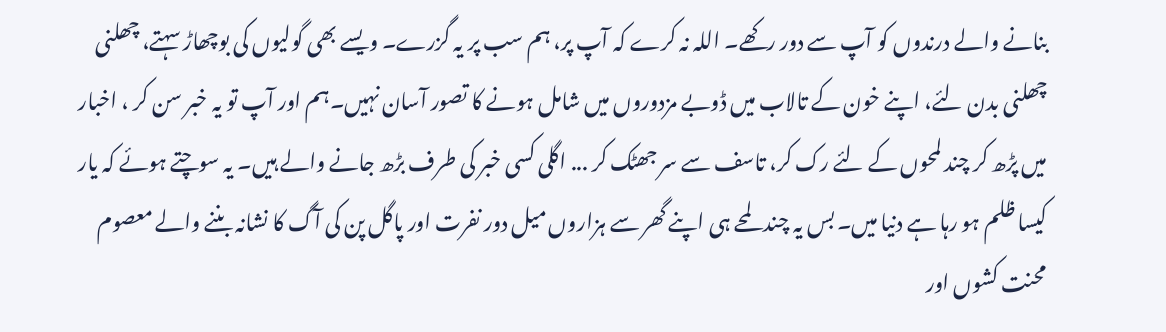بنانے والے درندوں کو آپ سے دور رکھے۔ اللہ نہ کرے کہ آپ پر، ہم سب پر یہ گزرے۔ ویسے بھی گولیوں کی بوچھاڑ سہتے، چھلنی چھلنی بدن لئے، اپنے خون کے تالاب میں ڈوبے مزدوروں میں شامل ہونے کا تصور آسان نہیں۔ہم اور آپ تو یہ خبر سن کر ، اخبار میں پڑھ کر چند لمحوں کے لئے رک کر، تاسف سے سر جھٹک کر ... اگلی کسی خبر کی طرف بڑھ جانے والے ہیں۔ یہ سوچتے ہوئے کہ یار کیسا ظلم ہو رہا ہے دنیا میں۔ بس یہ چند لمحے ہی اپنے گھر سے ہزاروں میل دور نفرت اور پاگل پن کی آگ کا نشانہ بننے والے معصوم محنت کشوں اور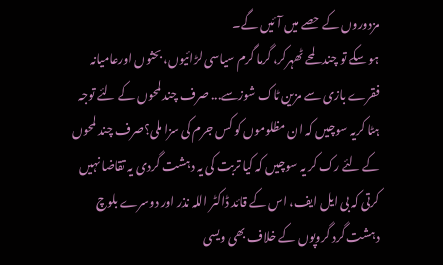مزدوروں کے حصے میں آئیں گے۔
ہو سکے تو چند لمحے ٹھہرکر، گرما گرم سیاسی لڑائیوں، بحثوں اورعامیانہ فقرے بازی سے مزین ٹاک شوزسے... صرف چند لمحوں کے لئے توجہ ہٹا کریہ سوچیں کہ ان مظلوموں کو کس جرم کی سزا ملی؟صرف چند لمحوں کے لئے رک کر یہ سوچیں کہ کیا تربت کی یہ دہشت گردی یہ تقاضا نہیں کرتی کہ بی ایل ایف، اس کے قائد ڈاکٹر اللہ نذر اور دوسرے بلوچ دہشت گرد گروپوں کے خلاف بھی ویسی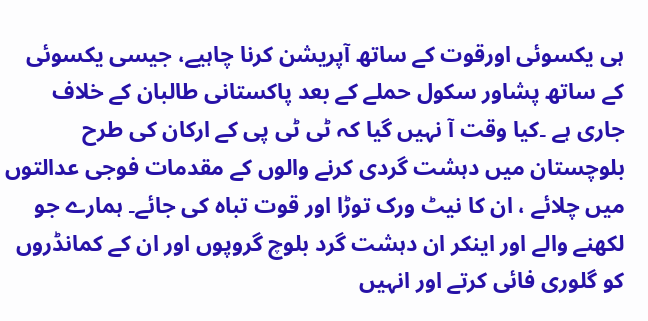ہی یکسوئی اورقوت کے ساتھ آپریشن کرنا چاہیے، جیسی یکسوئی کے ساتھ پشاور سکول حملے کے بعد پاکستانی طالبان کے خلاف جاری ہے ۔کیا وقت آ نہیں گیا کہ ٹی ٹی پی کے ارکان کی طرح بلوچستان میں دہشت گردی کرنے والوں کے مقدمات فوجی عدالتوں میں چلائے ، ان کا نیٹ ورک توڑا اور قوت تباہ کی جائے۔ ہمارے جو لکھنے والے اور اینکر ان دہشت گرد بلوچ گروپوں اور ان کے کمانڈروں کو گلوری فائی کرتے اور انہیں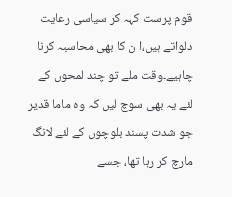قوم پرست کہہ کر سیاسی رعایت دلواتے ہیں،ا ن کا بھی محاسبہ کرنا چاہیے۔وقت ملے تو چند لمحوں کے لئے یہ بھی سوچ لیں کہ وہ ماما قدیر جو شدت پسند بلوچوں کے لئے لانگ مارچ کر رہا تھا، جسے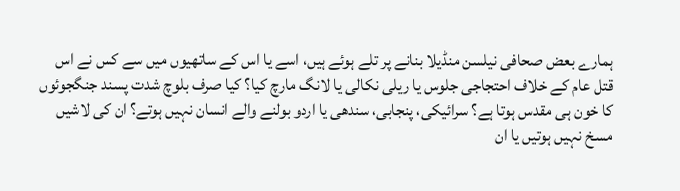ہمارے بعض صحافی نیلسن منڈیلا بنانے پر تلے ہوئے ہیں، اسے یا اس کے ساتھیوں میں سے کس نے اس قتل عام کے خلاف احتجاجی جلوس یا ریلی نکالی یا لانگ مارچ کیا؟ کیا صرف بلوچ شدت پسند جنگجوئوں کا خون ہی مقدس ہوتا ہے؟ سرائیکی، پنجابی، سندھی یا اردو بولنے والے انسان نہیں ہوتے؟ ان کی لاشیں مسخ نہیں ہوتیں یا ان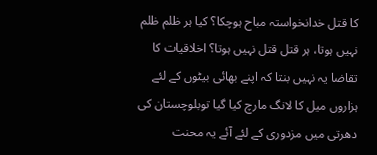کا قتل خدانخواستہ مباح ہوچکا؟ کیا ہر ظلم ظلم نہیں ہوتا، ہر قتل قتل نہیں ہوتا؟ اخلاقیات کا تقاضا یہ نہیں بنتا کہ اپنے بھائی بیٹوں کے لئے ہزاروں میل کا لانگ مارچ کیا گیا توبلوچستان کی دھرتی میں مزدوری کے لئے آئے یہ محنت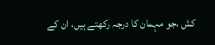کش ،جو مہمان کا درجہ رکھتے ہیں، ان کے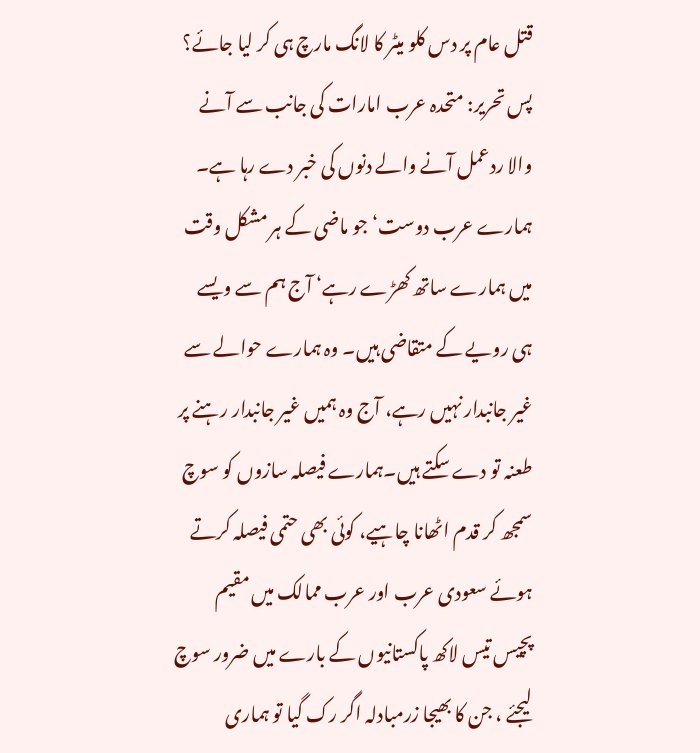قتل عام پر دس کلو میٹر کا لانگ مارچ ہی کر لیا جائے؟
پس تحریر: متحدہ عرب امارات کی جانب سے آنے والا ردعمل آنے والے دنوں کی خبر دے رہا ہے۔ ہمارے عرب دوست‘ جو ماضی کے ہر مشکل وقت میں ہمارے ساتھ کھڑے رہے‘ آج ہم سے ویسے ہی رویے کے متقاضی ہیں۔ وہ ہمارے حوالے سے غیر جانبدار نہیں رہے، آج وہ ہمیں غیر جانبدار رہنے پر طعنہ تو دے سکتے ہیں۔ہمارے فیصلہ سازوں کو سوچ سمجھ کر قدم اٹھانا چاہیے، کوئی بھی حتمی فیصلہ کرتے ہوئے سعودی عرب اور عرب ممالک میں مقیم پچیس تیس لاکھ پاکستانیوں کے بارے میں ضرور سوچ لیجئے ، جن کا بھیجا زرمبادلہ اگر رک گیا تو ہماری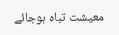معیشت تباہ ہوجائے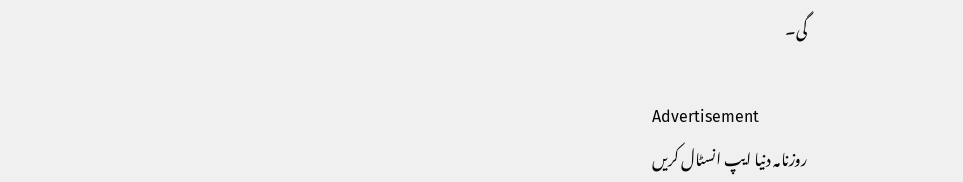گی۔

Advertisement
روزنامہ دنیا ایپ انسٹال کریں